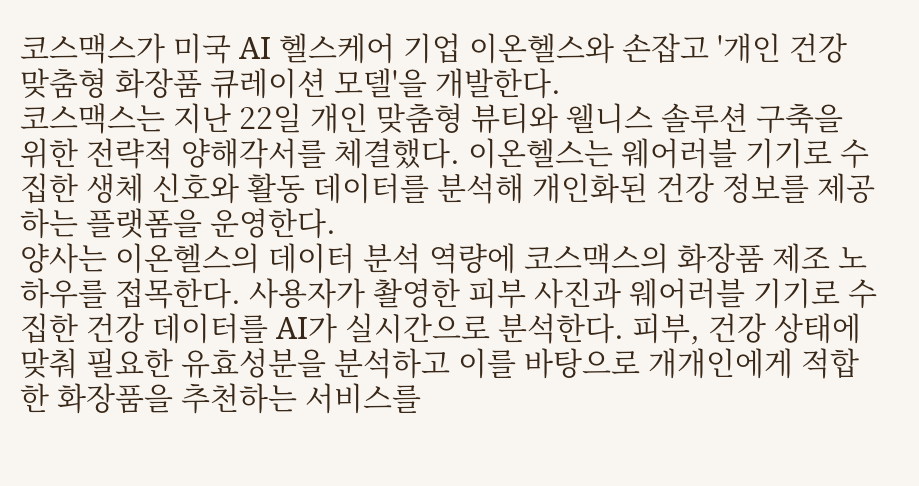코스맥스가 미국 AI 헬스케어 기업 이온헬스와 손잡고 '개인 건강 맞춤형 화장품 큐레이션 모델'을 개발한다.
코스맥스는 지난 22일 개인 맞춤형 뷰티와 웰니스 솔루션 구축을 위한 전략적 양해각서를 체결했다. 이온헬스는 웨어러블 기기로 수집한 생체 신호와 활동 데이터를 분석해 개인화된 건강 정보를 제공하는 플랫폼을 운영한다.
양사는 이온헬스의 데이터 분석 역량에 코스맥스의 화장품 제조 노하우를 접목한다. 사용자가 촬영한 피부 사진과 웨어러블 기기로 수집한 건강 데이터를 AI가 실시간으로 분석한다. 피부, 건강 상태에 맞춰 필요한 유효성분을 분석하고 이를 바탕으로 개개인에게 적합한 화장품을 추천하는 서비스를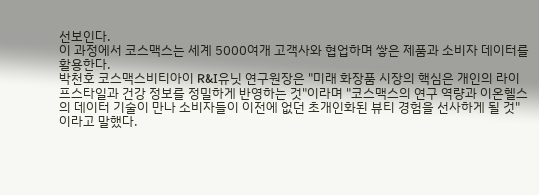선보인다.
이 과정에서 코스맥스는 세계 5000여개 고객사와 협업하며 쌓은 제품과 소비자 데이터를 활용한다.
박천호 코스맥스비티아이 R&I유닛 연구원장은 "미래 화장품 시장의 핵심은 개인의 라이프스타일과 건강 정보를 정밀하게 반영하는 것"이라며 "코스맥스의 연구 역량과 이온헬스의 데이터 기술이 만나 소비자들이 이전에 없던 초개인화된 뷰티 경험을 선사하게 될 것"이라고 말했다.